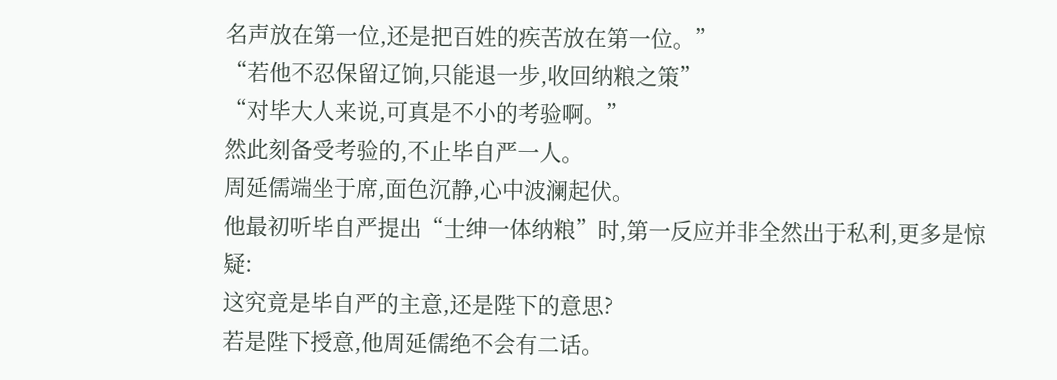名声放在第一位,还是把百姓的疾苦放在第一位。”
“若他不忍保留辽饷,只能退一步,收回纳粮之策”
“对毕大人来说,可真是不小的考验啊。”
然此刻备受考验的,不止毕自严一人。
周延儒端坐于席,面色沉静,心中波澜起伏。
他最初听毕自严提出“士绅一体纳粮”时,第一反应并非全然出于私利,更多是惊疑:
这究竟是毕自严的主意,还是陛下的意思?
若是陛下授意,他周延儒绝不会有二话。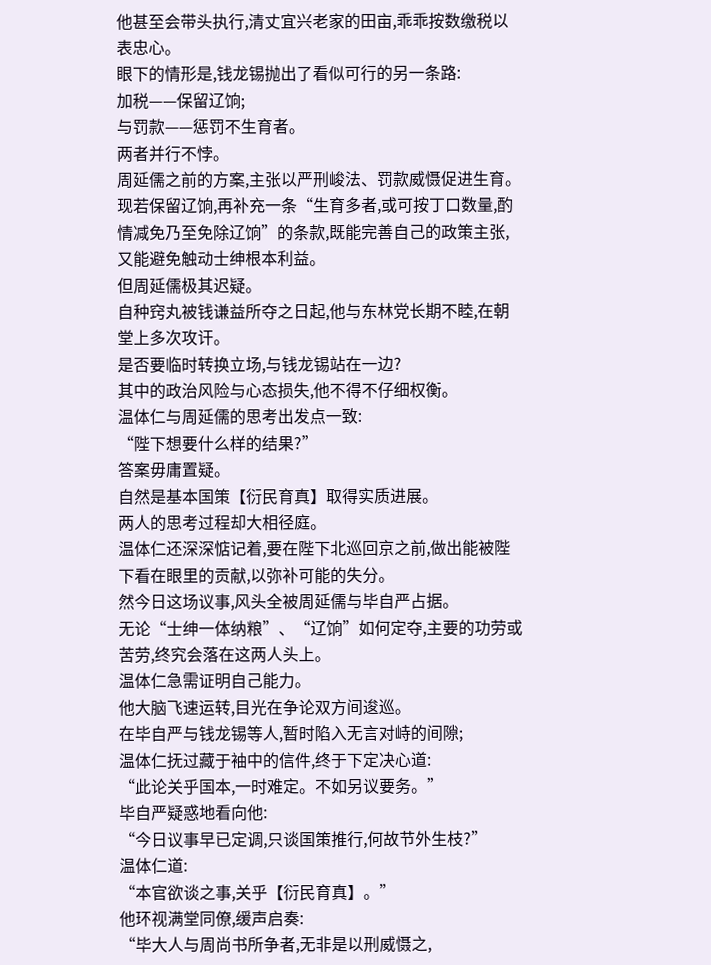他甚至会带头执行,清丈宜兴老家的田亩,乖乖按数缴税以表忠心。
眼下的情形是,钱龙锡抛出了看似可行的另一条路:
加税——保留辽饷;
与罚款——惩罚不生育者。
两者并行不悖。
周延儒之前的方案,主张以严刑峻法、罚款威慑促进生育。
现若保留辽饷,再补充一条“生育多者,或可按丁口数量,酌情减免乃至免除辽饷”的条款,既能完善自己的政策主张,又能避免触动士绅根本利益。
但周延儒极其迟疑。
自种窍丸被钱谦益所夺之日起,他与东林党长期不睦,在朝堂上多次攻讦。
是否要临时转换立场,与钱龙锡站在一边?
其中的政治风险与心态损失,他不得不仔细权衡。
温体仁与周延儒的思考出发点一致:
“陛下想要什么样的结果?”
答案毋庸置疑。
自然是基本国策【衍民育真】取得实质进展。
两人的思考过程却大相径庭。
温体仁还深深惦记着,要在陛下北巡回京之前,做出能被陛下看在眼里的贡献,以弥补可能的失分。
然今日这场议事,风头全被周延儒与毕自严占据。
无论“士绅一体纳粮”、“辽饷”如何定夺,主要的功劳或苦劳,终究会落在这两人头上。
温体仁急需证明自己能力。
他大脑飞速运转,目光在争论双方间逡巡。
在毕自严与钱龙锡等人,暂时陷入无言对峙的间隙;
温体仁抚过藏于袖中的信件,终于下定决心道:
“此论关乎国本,一时难定。不如另议要务。”
毕自严疑惑地看向他:
“今日议事早已定调,只谈国策推行,何故节外生枝?”
温体仁道:
“本官欲谈之事,关乎【衍民育真】。”
他环视满堂同僚,缓声启奏:
“毕大人与周尚书所争者,无非是以刑威慑之,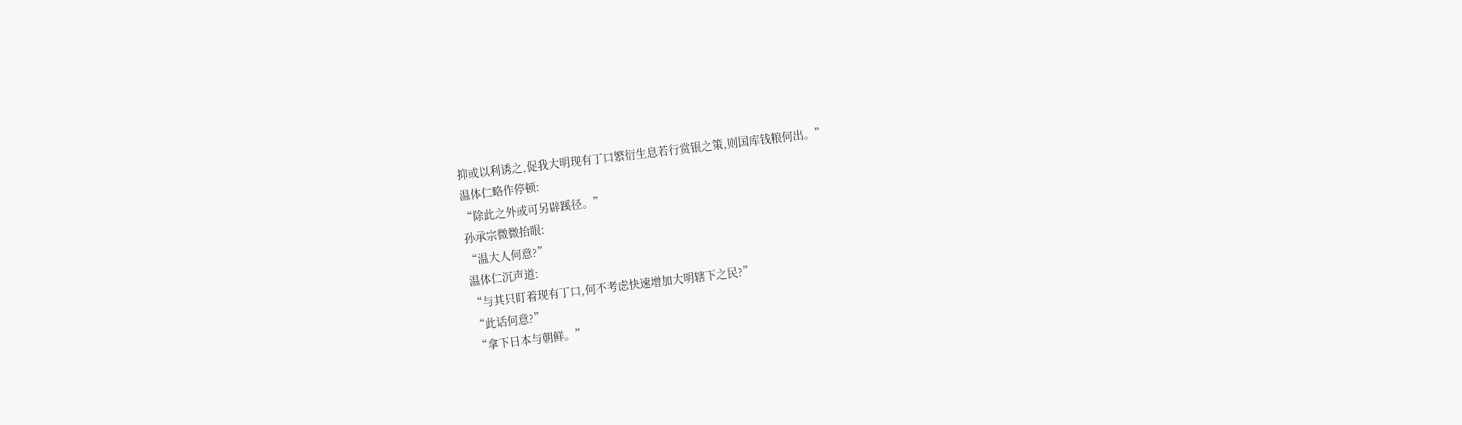抑或以利诱之,促我大明现有丁口繁衍生息若行赏银之策,则国库钱粮何出。”
温体仁略作停顿:
“除此之外或可另辟蹊径。”
孙承宗微微抬眼:
“温大人何意?”
温体仁沉声道:
“与其只盯着现有丁口,何不考虑快速增加大明辖下之民?”
“此话何意?”
“拿下日本与朝鲜。”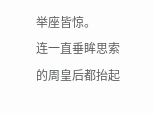举座皆惊。
连一直垂眸思索的周皇后都抬起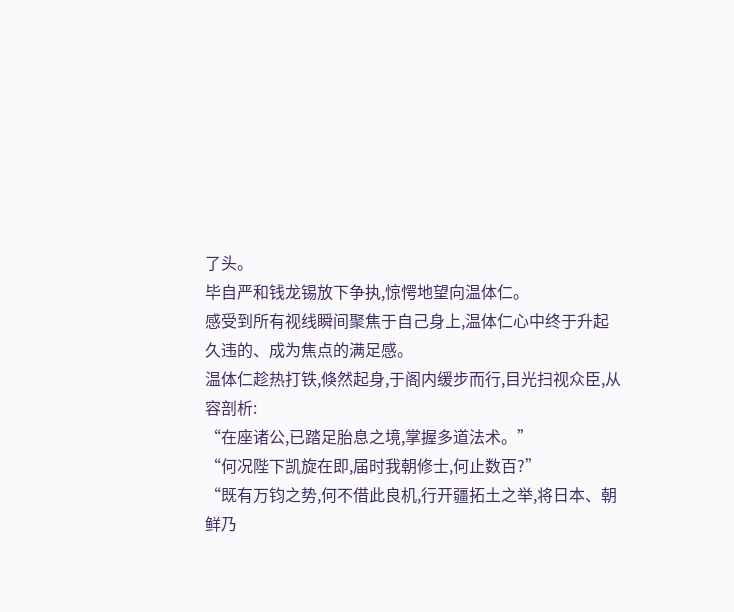了头。
毕自严和钱龙锡放下争执,惊愕地望向温体仁。
感受到所有视线瞬间聚焦于自己身上,温体仁心中终于升起久违的、成为焦点的满足感。
温体仁趁热打铁,倏然起身,于阁内缓步而行,目光扫视众臣,从容剖析:
“在座诸公,已踏足胎息之境,掌握多道法术。”
“何况陛下凯旋在即,届时我朝修士,何止数百?”
“既有万钧之势,何不借此良机,行开疆拓土之举,将日本、朝鲜乃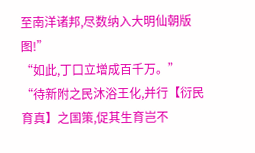至南洋诸邦,尽数纳入大明仙朝版图!”
“如此,丁口立增成百千万。”
“待新附之民沐浴王化,并行【衍民育真】之国策,促其生育岂不